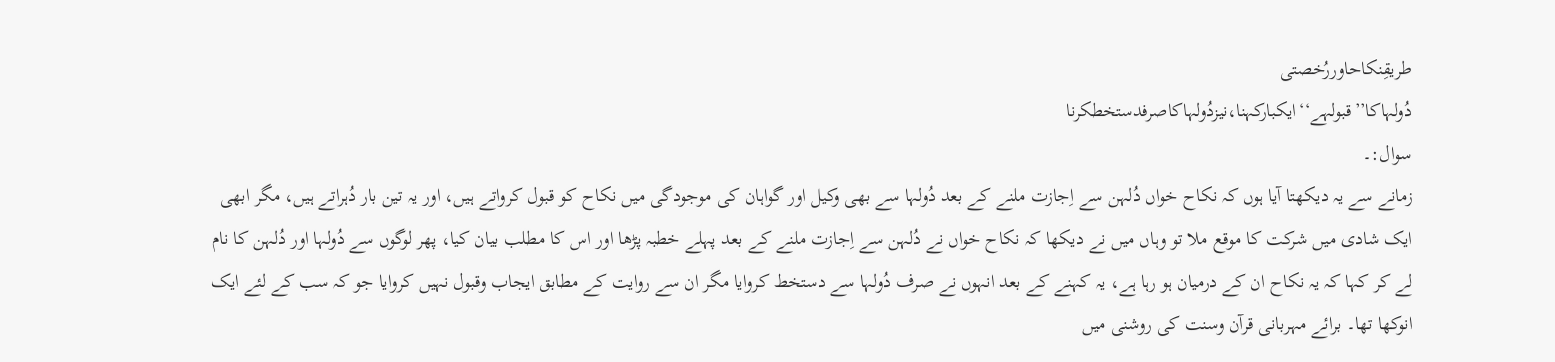طریقِنکاحاوررُخصتی
دُولہاکا’’قبولہے‘‘ایکبارکہنا،نیزدُولہاکاصرفدستخطکرنا
سوال:۔
زمانے سے یہ دیکھتا آیا ہوں کہ نکاح خواں دُلہن سے اِجازت ملنے کے بعد دُولہا سے بھی وکیل اور گواہان کی موجودگی میں نکاح کو قبول کرواتے ہیں، اور یہ تین بار دُہراتے ہیں، مگر ابھی ایک شادی میں شرکت کا موقع ملا تو وہاں میں نے دیکھا کہ نکاح خواں نے دُلہن سے اِجازت ملنے کے بعد پہلے خطبہ پڑھا اور اس کا مطلب بیان کیا، پھر لوگوں سے دُولہا اور دُلہن کا نام لے کر کہا کہ یہ نکاح ان کے درمیان ہو رہا ہے، یہ کہنے کے بعد انہوں نے صرف دُولہا سے دستخط کروایا مگر ان سے روایت کے مطابق ایجاب وقبول نہیں کروایا جو کہ سب کے لئے ایک انوکھا تھا۔ برائے مہربانی قرآن وسنت کی روشنی میں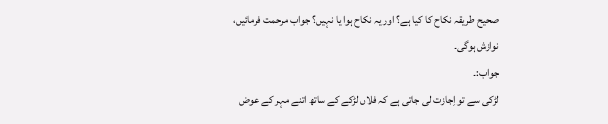صحیح طریقہ نکاح کا کیا ہے؟ اور یہ نکاح ہوا یا نہیں؟ جواب مرحمت فرمائیں، نوازش ہوگی۔
جواب:۔
لڑکی سے تو اِجازت لی جاتی ہے کہ فلاں لڑکے کے ساتھ اتنے مہر کے عوض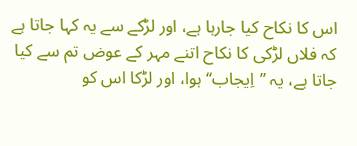اس کا نکاح کیا جارہا ہے، اور لڑکے سے یہ کہا جاتا ہے کہ فلاں لڑکی کا نکاح اتنے مہر کے عوض تم سے کیا جاتا ہے، یہ ’’اِیجاب‘‘ ہوا، اور لڑکا اس کو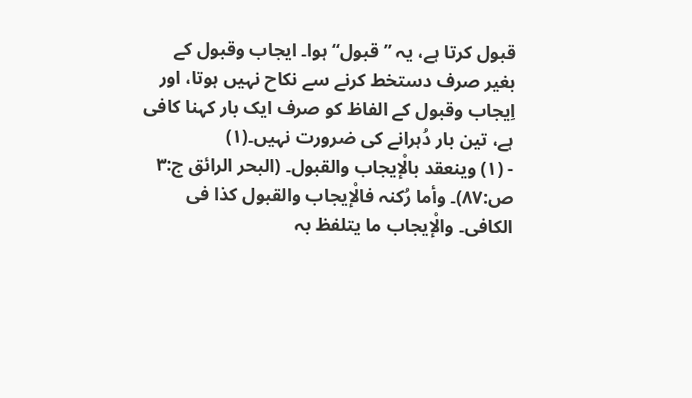قبول کرتا ہے، یہ ’’قبول‘‘ ہوا۔ ایجاب وقبول کے بغیر صرف دستخط کرنے سے نکاح نہیں ہوتا، اور اِیجاب وقبول کے الفاظ کو صرف ایک بار کہنا کافی ہے، تین بار دُہرانے کی ضرورت نہیں۔(۱)
- (۱) وینعقد بالْإیجاب والقبول۔ (البحر الرائق ج:۳ ص:۸۷)۔ وأما رُکنہ فالْإیجاب والقبول کذا فی الکافی۔ والْإیجاب ما یتلفظ بہ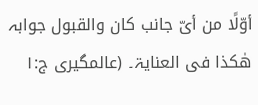أوّلًا من أیّ جانب کان والقبول جوابہ ھٰکذا فی العنایۃ۔ (عالمگیری ج:۱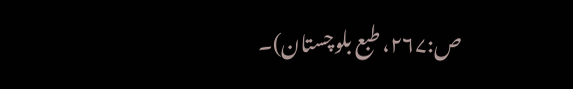ص:۲۶۷، طبع بلوچستان)۔